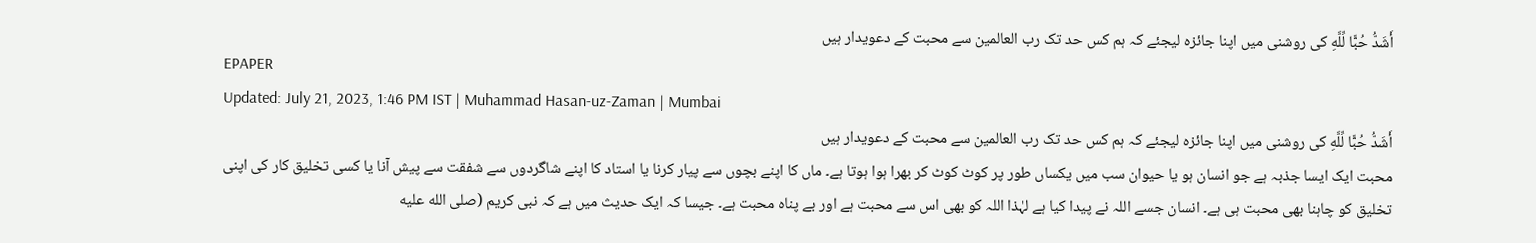أَشَدُّ حُبًّا لِّلَّهِ کی روشنی میں اپنا جائزہ لیجئے کہ ہم کس حد تک رب العالمین سے محبت کے دعویدار ہیں
EPAPER
Updated: July 21, 2023, 1:46 PM IST | Muhammad Hasan-uz-Zaman | Mumbai
أَشَدُّ حُبًّا لِّلَّهِ کی روشنی میں اپنا جائزہ لیجئے کہ ہم کس حد تک رب العالمین سے محبت کے دعویدار ہیں
محبت ایک ایسا جذبہ ہے جو انسان ہو یا حیوان سب میں یکساں طور پر کوٹ کوٹ کر بھرا ہوا ہوتا ہے۔ ماں کا اپنے بچوں سے پیار کرنا یا استاد کا اپنے شاگردوں سے شفقت سے پیش آنا یا کسی تخلیق کار کی اپنی تخلیق کو چاہنا بھی محبت ہی ہے۔ انسان جسے اللہ نے پیدا کیا ہے لہٰذا اللہ کو بھی اس سے محبت ہے اور بے پناہ محبت ہے۔ جیسا کہ ایک حدیث میں ہے کہ نبی کریم (صلى الله عليه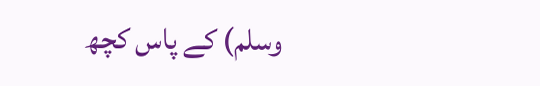وسلم) کے پاس کچھ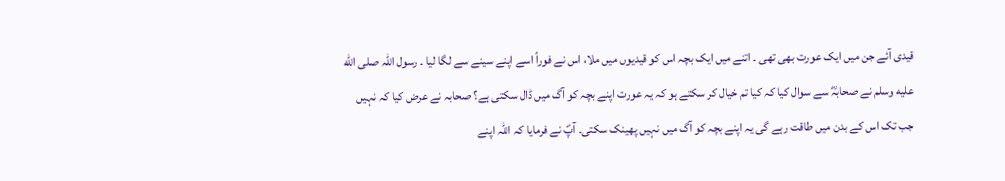قیدی آئے جن میں ایک عورت بھی تھی ۔ اتنے میں ایک بچہ اس کو قیدیوں میں ملا، اس نے فوراً اسے اپنے سینے سے لگا لیا ۔ رسول اللہ صلى الله عليه وسلم نے صحابہؓ سے سوال کیا کہ کیا تم خیال کر سکتے ہو کہ یہ عورت اپنے بچہ کو آگ میں ڈال سکتی ہے؟ صحابہ نے عرض کیا کہ نہیں جب تک اس کے بدن میں طاقت رہے گی یہ اپنے بچہ کو آگ میں نہیں پھینک سکتی۔ آپؐ نے فرمایا کہ اللہ اپنے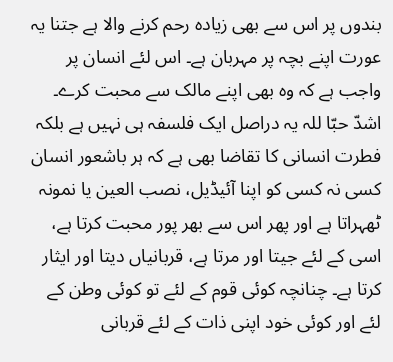بندوں پر اس سے بھی زیادہ رحم کرنے والا ہے جتنا یہ عورت اپنے بچہ پر مہربان ہے۔ اس لئے انسان پر واجب ہے کہ وہ بھی اپنے مالک سے محبت کرے۔
اشدّ حبّا للہ یہ دراصل ایک فلسفہ ہی نہیں ہے بلکہ فطرت انسانی کا تقاضا بھی ہے کہ ہر باشعور انسان کسی نہ کسی کو اپنا آئیڈیل، نصب العین یا نمونہ ٹھہراتا ہے اور پھر اس سے بھر پور محبت کرتا ہے، اسی کے لئے جیتا اور مرتا ہے، قربانیاں دیتا اور ایثار کرتا ہے۔ چنانچہ کوئی قوم کے لئے تو کوئی وطن کے لئے اور کوئی خود اپنی ذات کے لئے قربانی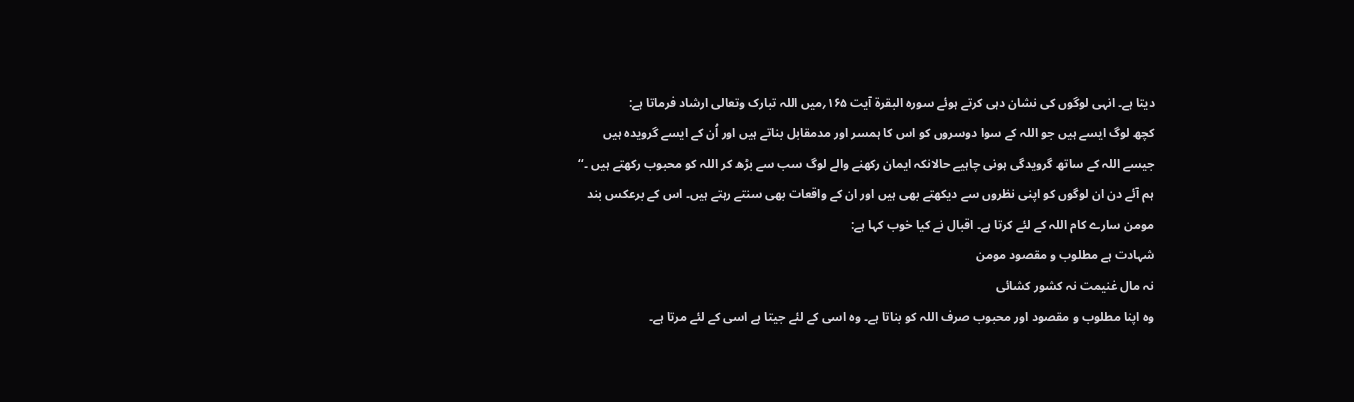دیتا ہے۔ انہی لوگوں کی نشان دہی کرتے ہوئے سورہ البقرۃ آیت ۱۶۵؍میں اللہ تبارک وتعالی ارشاد فرماتا ہے:
کچھ لوگ ایسے ہیں جو اللہ کے سوا دوسروں کو اس کا ہمسر اور مدمقابل بناتے ہیں اور اُن کے ایسے گرویدہ ہیں جیسے اللہ کے ساتھ گرویدگی ہونی چاہیے حالانکہ ایمان رکھنے والے لوگ سب سے بڑھ کر اللہ کو محبوب رکھتے ہیں ۔‘‘
ہم آئے دن ان لوگوں کو اپنی نظروں سے دیکھتے بھی ہیں اور ان کے واقعات بھی سنتے رہتے ہیں۔ اس کے برعکس بند مومن سارے کام اللہ کے لئے کرتا ہے۔ اقبال نے کیا خوب کہا ہے:
شہادت ہے مطلوب و مقصود مومن
نہ مال غنیمت نہ کشور کشائی
وہ اپنا مطلوب و مقصود اور محبوب صرف اللہ کو بناتا ہے۔ وہ اسی کے لئے جیتا ہے اسی کے لئے مرتا ہے۔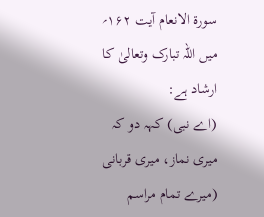سورۃ الانعام آیت ۱۶۲؍ میں اللہ تبارک وتعالیٰ کا ارشاد ہے:
(اے نبی) کہہ دو کہ میری نماز، میری قربانی (میرے تمام مراسم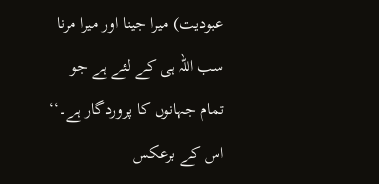عبودیت) میرا جینا اور میرا مرنا سب اللہ ہی کے لئے ہے جو تمام جہانوں کا پروردگار ہے۔‘‘
اس کے برعکس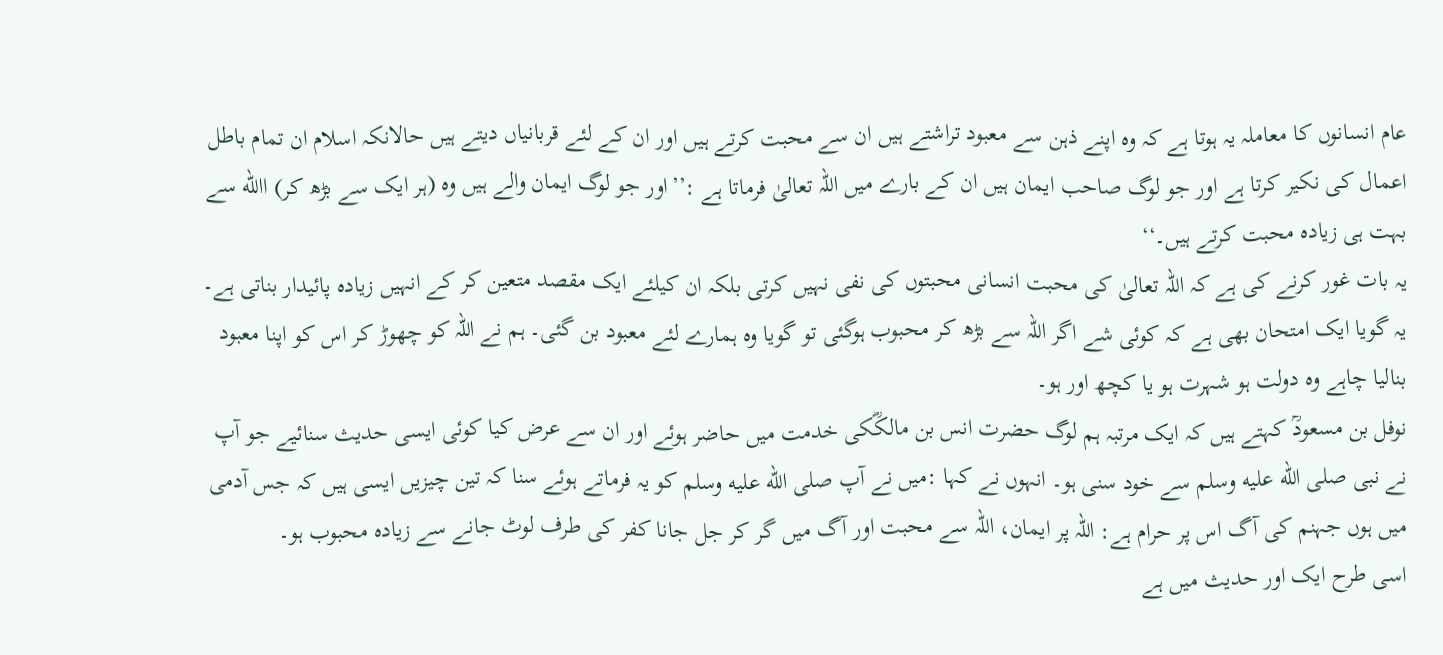عام انسانوں کا معاملہ یہ ہوتا ہے کہ وہ اپنے ذہن سے معبود تراشتے ہیں ان سے محبت کرتے ہیں اور ان کے لئے قربانیاں دیتے ہیں حالانکہ اسلام ان تمام باطل اعمال کی نکیر کرتا ہے اور جو لوگ صاحب ایمان ہیں ان کے بارے میں اللہ تعالیٰ فرماتا ہے :’’اور جو لوگ ایمان والے ہیں وہ (ہر ایک سے بڑھ کر) االله سے بہت ہی زیادہ محبت کرتے ہیں۔‘‘
یہ بات غور کرنے کی ہے کہ اللہ تعالیٰ کی محبت انسانی محبتوں کی نفی نہیں کرتی بلکہ ان کیلئے ایک مقصد متعین کر کے انہیں زیادہ پائیدار بناتی ہے۔ یہ گویا ایک امتحان بھی ہے کہ کوئی شے اگر اللہ سے بڑھ کر محبوب ہوگئی تو گویا وہ ہمارے لئے معبود بن گئی۔ ہم نے اللہ کو چھوڑ کر اس کو اپنا معبود بنالیا چاہے وہ دولت ہو شہرت ہو یا کچھ اور ہو۔
نوفل بن مسعودؒ کہتے ہیں کہ ایک مرتبہ ہم لوگ حضرت انس بن مالکؓکی خدمت میں حاضر ہوئے اور ان سے عرض کیا کوئی ایسی حدیث سنائیے جو آپ نے نبی صلى الله عليه وسلم سے خود سنی ہو۔ انہوں نے کہا :میں نے آپ صلى الله عليه وسلم کو یہ فرماتے ہوئے سنا کہ تین چیزیں ایسی ہیں کہ جس آدمی میں ہوں جہنم کی آگ اس پر حرام ہے: اللہ پر ایمان، اللہ سے محبت اور آگ میں گر کر جل جانا کفر کی طرف لوٹ جانے سے زیادہ محبوب ہو۔
اسی طرح ایک اور حدیث میں ہے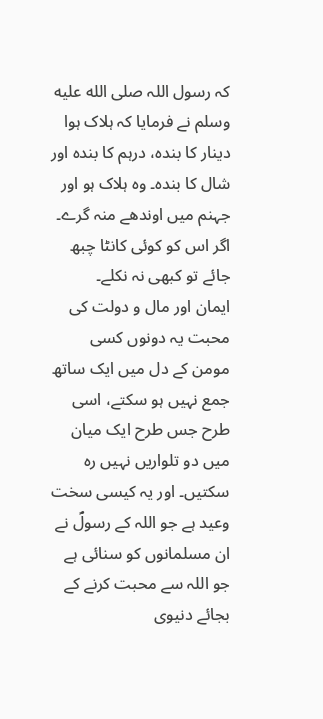کہ رسول اللہ صلى الله عليه وسلم نے فرمایا کہ ہلاک ہوا دینار کا بندہ، درہم کا بندہ اور شال کا بندہ۔ وہ ہلاک ہو اور جہنم میں اوندھے منہ گرے۔ اگر اس کو کوئی کانٹا چبھ جائے تو کبھی نہ نکلے۔
ایمان اور مال و دولت کی محبت یہ دونوں کسی مومن کے دل میں ایک ساتھ جمع نہیں ہو سکتے، اسی طرح جس طرح ایک میان میں دو تلواریں نہیں رہ سکتیں۔ اور یہ کیسی سخت وعید ہے جو اللہ کے رسولؐ نے ان مسلمانوں کو سنائی ہے جو اللہ سے محبت کرنے کے بجائے دنیوی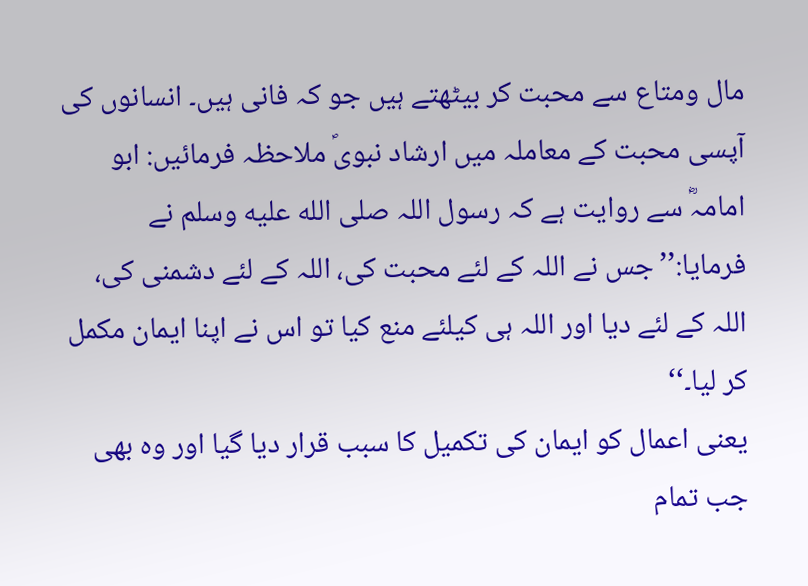مال ومتاع سے محبت کر بیٹھتے ہیں جو کہ فانی ہیں۔ انسانوں کی آپسی محبت کے معاملہ میں ارشاد نبویؐ ملاحظہ فرمائیں: ابو امامہؓ سے روایت ہے کہ رسول اللہ صلى الله عليه وسلم نے فرمایا:’’جس نے اللہ کے لئے محبت کی، اللہ کے لئے دشمنی کی، اللہ کے لئے دیا اور اللہ ہی کیلئے منع کیا تو اس نے اپنا ایمان مکمل کر لیا۔‘‘
یعنی اعمال کو ایمان کی تکمیل کا سبب قرار دیا گیا اور وہ بھی جب تمام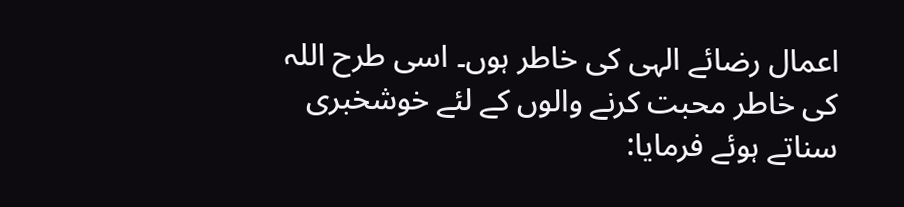اعمال رضائے الہی کی خاطر ہوں۔ اسی طرح اللہ کی خاطر محبت کرنے والوں کے لئے خوشخبری سناتے ہوئے فرمایا: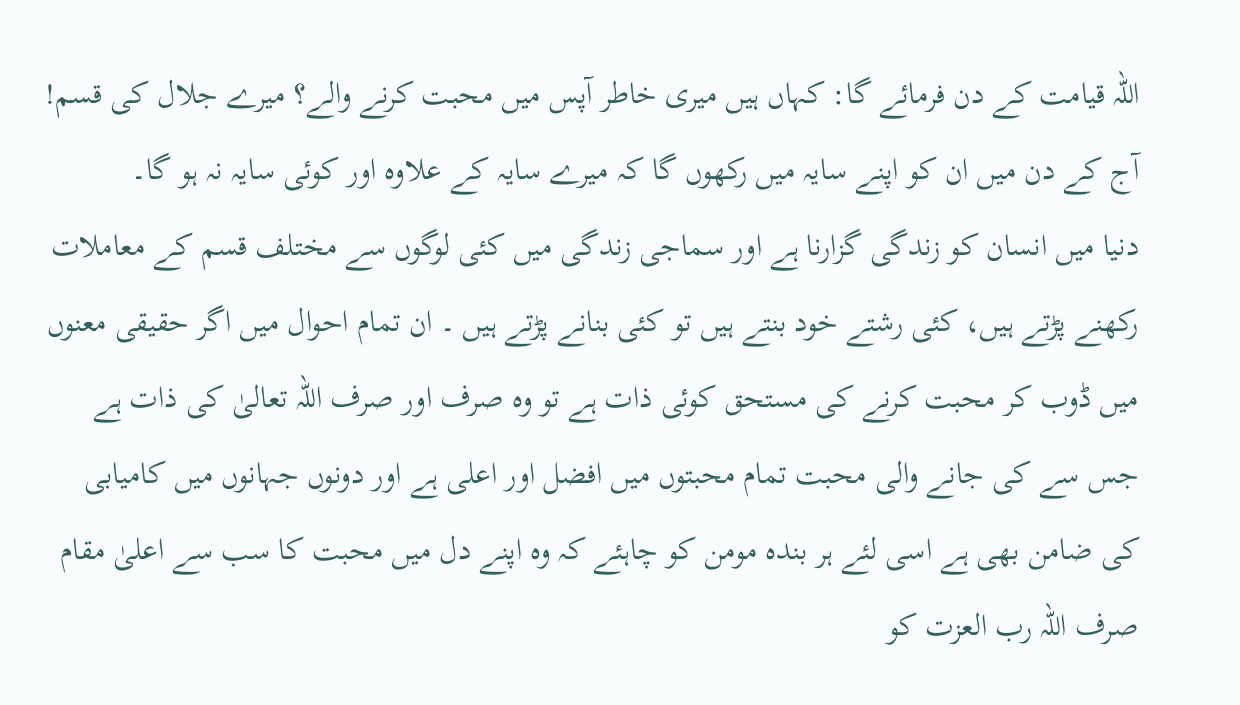اللہ قیامت کے دن فرمائے گا: کہاں ہیں میری خاطر آپس میں محبت کرنے والے؟ میرے جلال کی قسم! آج کے دن میں ان کو اپنے سایہ میں رکھوں گا کہ میرے سایہ کے علاوہ اور کوئی سایہ نہ ہو گا۔
دنیا میں انسان کو زندگی گزارنا ہے اور سماجی زندگی میں کئی لوگوں سے مختلف قسم کے معاملات رکھنے پڑتے ہیں، کئی رشتے خود بنتے ہیں تو کئی بنانے پڑتے ہیں ۔ ان تمام احوال میں اگر حقیقی معنوں میں ڈوب کر محبت کرنے کی مستحق کوئی ذات ہے تو وہ صرف اور صرف اللہ تعالیٰ کی ذات ہے جس سے کی جانے والی محبت تمام محبتوں میں افضل اور اعلی ہے اور دونوں جہانوں میں کامیابی کی ضامن بھی ہے اسی لئے ہر بندہ مومن کو چاہئے کہ وہ اپنے دل میں محبت کا سب سے اعلیٰ مقام صرف اللہ رب العزت کو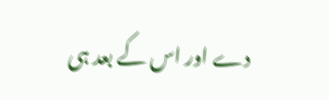دے اور اس کے بعد ہی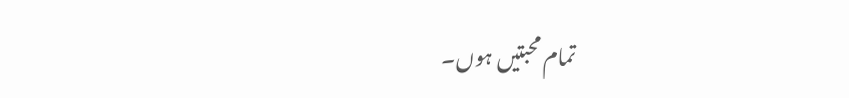تمام محبتیں ہوں۔